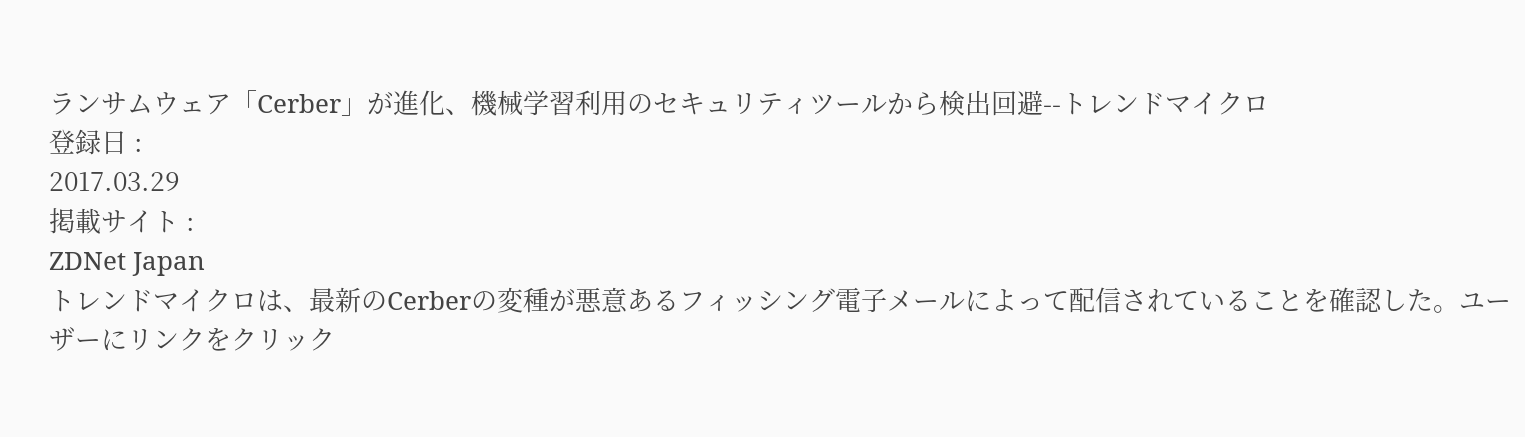ランサムウェア「Cerber」が進化、機械学習利用のセキュリティツールから検出回避--トレンドマイクロ
登録日 :
2017.03.29
掲載サイト :
ZDNet Japan
トレンドマイクロは、最新のCerberの変種が悪意あるフィッシング電子メールによって配信されていることを確認した。ユーザーにリンクをクリック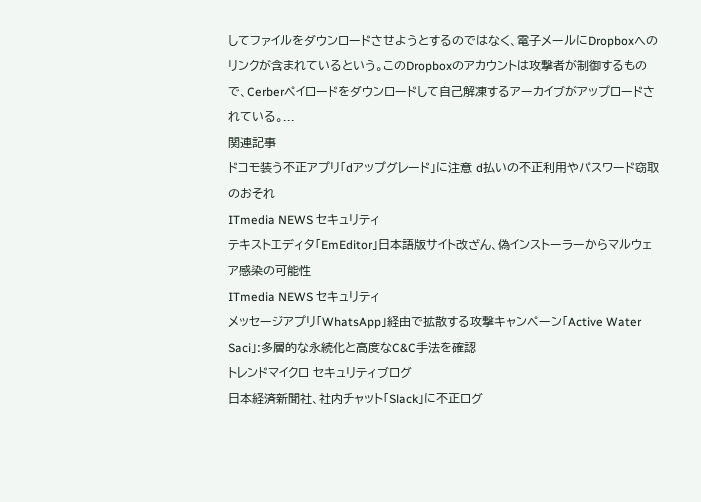してファイルをダウンロードさせようとするのではなく、電子メールにDropboxへのリンクが含まれているという。このDropboxのアカウントは攻撃者が制御するもので、Cerberペイロードをダウンロードして自己解凍するアーカイブがアップロードされている。...
関連記事
ドコモ装う不正アプリ「dアップグレード」に注意 d払いの不正利用やパスワード窃取のおそれ
ITmedia NEWS セキュリティ
テキストエディタ「EmEditor」日本語版サイト改ざん、偽インストーラーからマルウェア感染の可能性
ITmedia NEWS セキュリティ
メッセージアプリ「WhatsApp」経由で拡散する攻撃キャンペーン「Active Water Saci」:多層的な永続化と高度なC&C手法を確認
トレンドマイクロ セキュリティブログ
日本経済新聞社、社内チャット「Slack」に不正ログ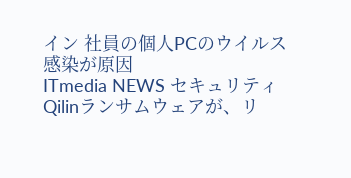イン 社員の個人PCのウイルス感染が原因
ITmedia NEWS セキュリティ
Qilinランサムウェアが、リ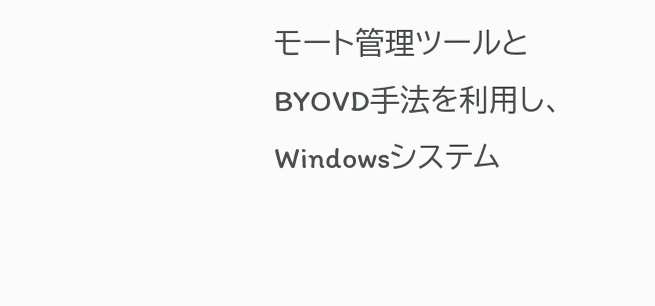モート管理ツールとBYOVD手法を利用し、Windowsシステム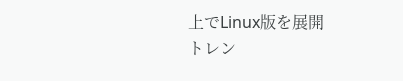上でLinux版を展開
トレン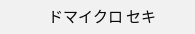ドマイクロ セキ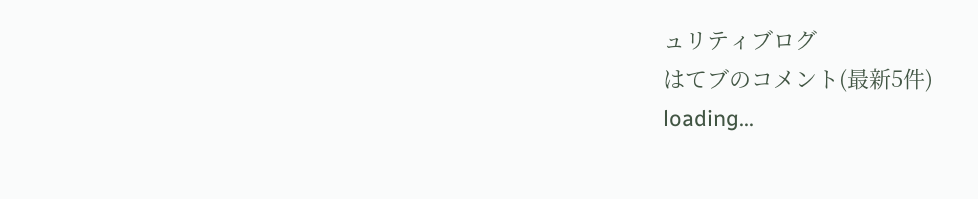ュリティブログ
はてブのコメント(最新5件)
loading...